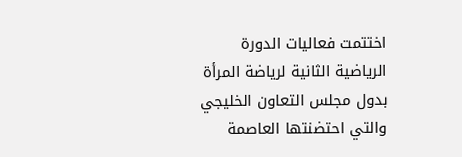اختتمت فعاليات الدورة الرياضية الثانية لرياضة المرأة بدول مجلس التعاون الخليجي والتي احتضنتها العاصمة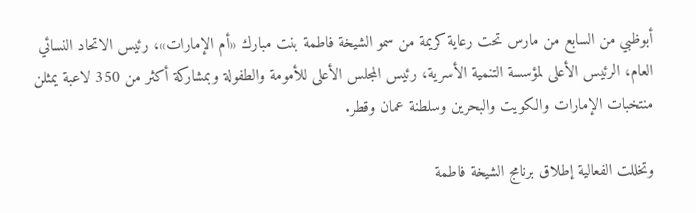أبوظبي من السابع من مارس تحت رعاية كريمة من سمو الشيخة فاطمة بنت مبارك «أم الإمارات»، رئيس الاتحاد النسائي العام، الرئيس الأعلى لمؤسسة التنمية الأسرية، رئيس المجلس الأعلى للأمومة والطفولة وبمشاركة أكثر من 350 لاعبة يمثلن منتخبات الإمارات والكويت والبحرين وسلطنة عمان وقطر.

وتخللت الفعالية إطلاق برنامج الشيخة فاطمة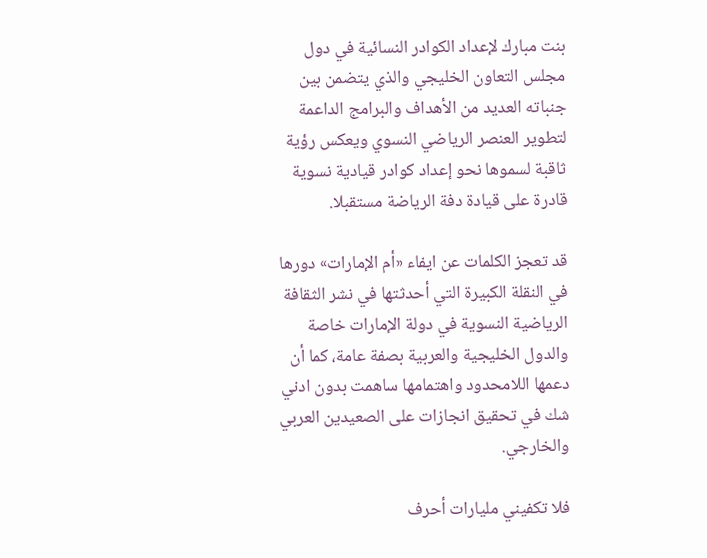بنت مبارك لإعداد الكوادر النسائية في دول مجلس التعاون الخليجي والذي يتضمن بين جنباته العديد من الأهداف والبرامج الداعمة لتطوير العنصر الرياضي النسوي ويعكس رؤية ثاقبة لسموها نحو إعداد كوادر قيادية نسوية قادرة على قيادة دفة الرياضة مستقبلا.

قد تعجز الكلمات عن ايفاء «أم الإمارات» دورها في النقلة الكبيرة التي أحدثتها في نشر الثقافة الرياضية النسوية في دولة الإمارات خاصة والدول الخليجية والعربية بصفة عامة، كما أن دعمها اللامحدود واهتمامها ساهمت بدون ادني شك في تحقيق انجازات على الصعيدين العربي والخارجي.

فلا تكفيني مليارات أحرف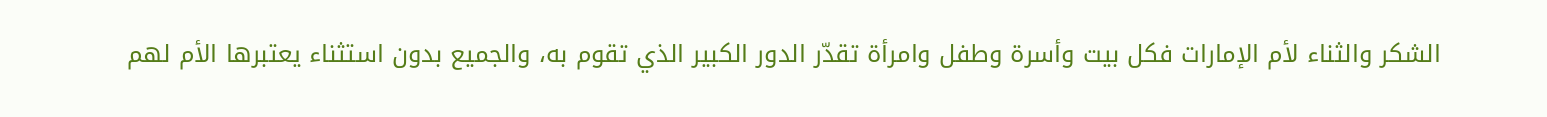الشكر والثناء لأم الإمارات فكل بيت وأسرة وطفل وامرأة تقدّر الدور الكبير الذي تقوم به، والجميع بدون استثناء يعتبرها الأم لهم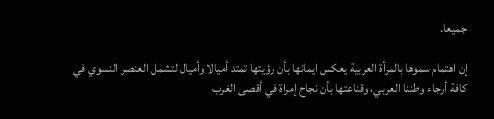جميعا.

إن اهتمام سموها بالمرأة العربية يعكس ايمانها بأن رؤيتها تمتد أميالا وأميال لتشمل العنصر النسوي في كافة أرجاء وطننا العربي، وقناعتها بأن نجاح إمراة في أقصى الغرب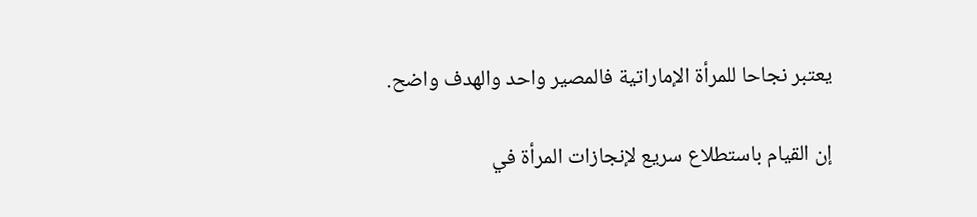يعتبر نجاحا للمرأة الإماراتية فالمصير واحد والهدف واضح.

إن القيام باستطلاع سريع لإنجازات المرأة في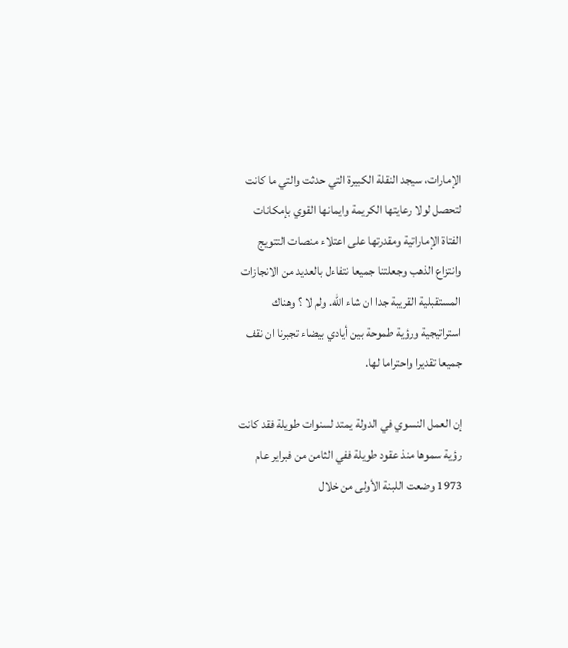الإمارات، سيجد النقلة الكبيرة التي حدثت والتي ما كانت لتحصل لولا رعايتها الكريمة وايمانها القوي بإمكانات الفتاة الإماراتية ومقدرتها على اعتلاء منصات التتويج وانتزاع الذهب وجعلتنا جميعا نتفاءل بالعديد من الانجازات المستقبلية القريبة جدا ان شاء الله. ولم لا ؟ وهناك استراتيجية ورؤية طموحة بين أيادي بيضاء تجبرنا ان نقف جميعا تقديرا واحتراما لها.

إن العمل النسوي في الدولة يمتد لسنوات طويلة فقد كانت رؤية سموها منذ عقود طويلة ففي الثامن من فبراير عام 1973 وضعت اللبنة الأولى من خلال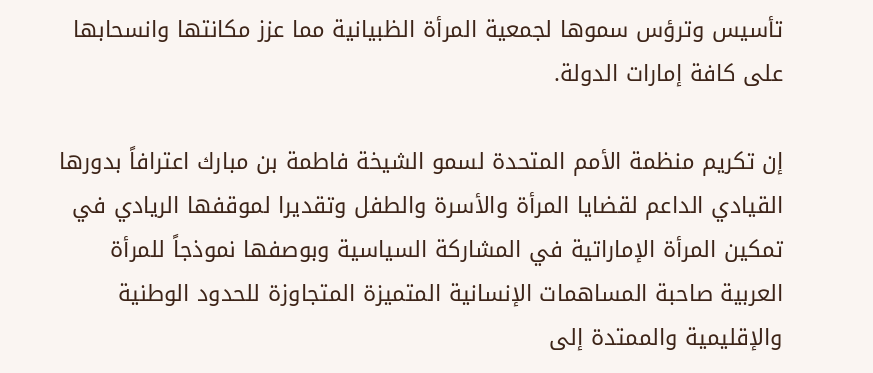تأسيس وترؤس سموها لجمعية المرأة الظبيانية مما عزز مكانتها وانسحابها على كافة إمارات الدولة.

إن تكريم منظمة الأمم المتحدة لسمو الشيخة فاطمة بن مبارك اعترافاً بدورها القيادي الداعم لقضايا المرأة والأسرة والطفل وتقديرا لموقفها الريادي في تمكين المرأة الإماراتية في المشاركة السياسية وبوصفها نموذجاً للمرأة العربية صاحبة المساهمات الإنسانية المتميزة المتجاوزة للحدود الوطنية والإقليمية والممتدة إلى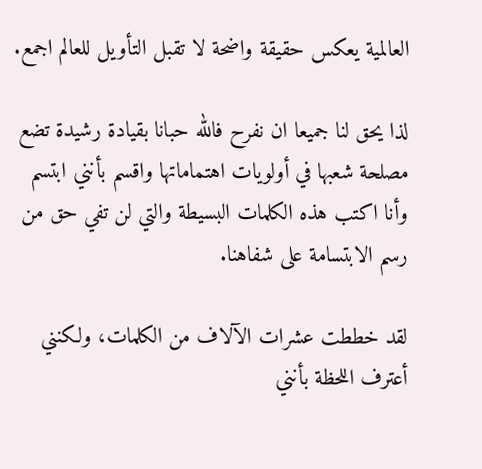العالمية يعكس حقيقة واضحة لا تقبل التأويل للعالم اجمع.

لذا يحق لنا جميعا ان نفرح فالله حبانا بقيادة رشيدة تضع مصلحة شعبها في أولويات اهتماماتها واقسم بأنني ابتسم وأنا اكتب هذه الكلمات البسيطة والتي لن تفي حق من رسم الابتسامة على شفاهنا.

لقد خططت عشرات الآلاف من الكلمات، ولكنني أعترف اللحظة بأنني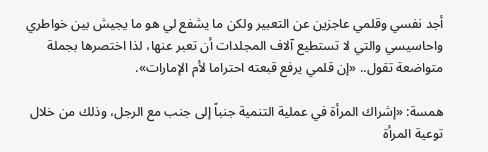أجد نفسي وقلمي عاجزين عن التعبير ولكن ما يشفع لي هو ما يجيش بين خواطري واحاسيسي والتي لا تستطيع آلاف المجلدات أن تعبر عنها، لذا اختصرها بجملة متواضعة تقول.. «إن قلمي يرفع قبعته احتراما لأم الإمارات».

همسة: «إشراك المرأة في عملية التنمية جنباً إلى جنب مع الرجل، وذلك من خلال توعية المرأة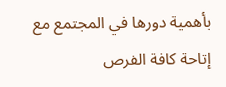بأهمية دورها في المجتمع مع إتاحة كافة الفرص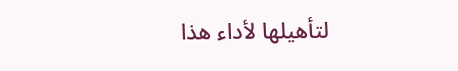لتأهيلها لأداء هذا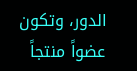الدور، وتكون عضواً منتجاً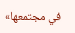في مجتمعها»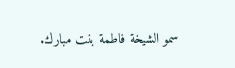سمو الشيخة فاطمة بنت مبارك.